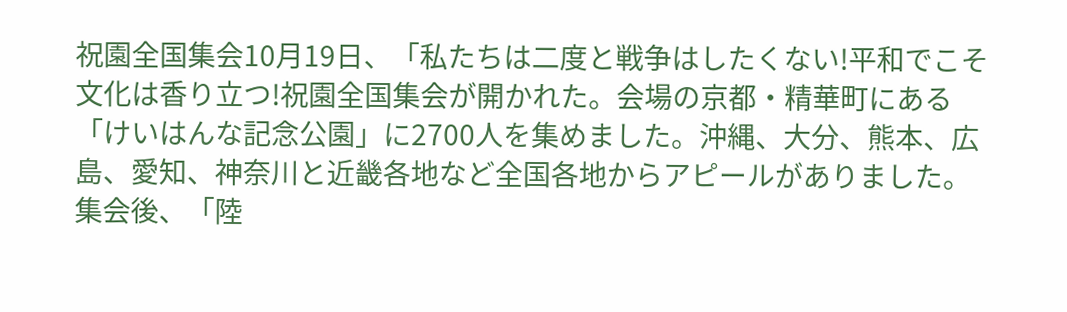祝園全国集会10月19日、「私たちは二度と戦争はしたくない!平和でこそ文化は香り立つ!祝園全国集会が開かれた。会場の京都・精華町にある「けいはんな記念公園」に2700人を集めました。沖縄、大分、熊本、広島、愛知、神奈川と近畿各地など全国各地からアピールがありました。集会後、「陸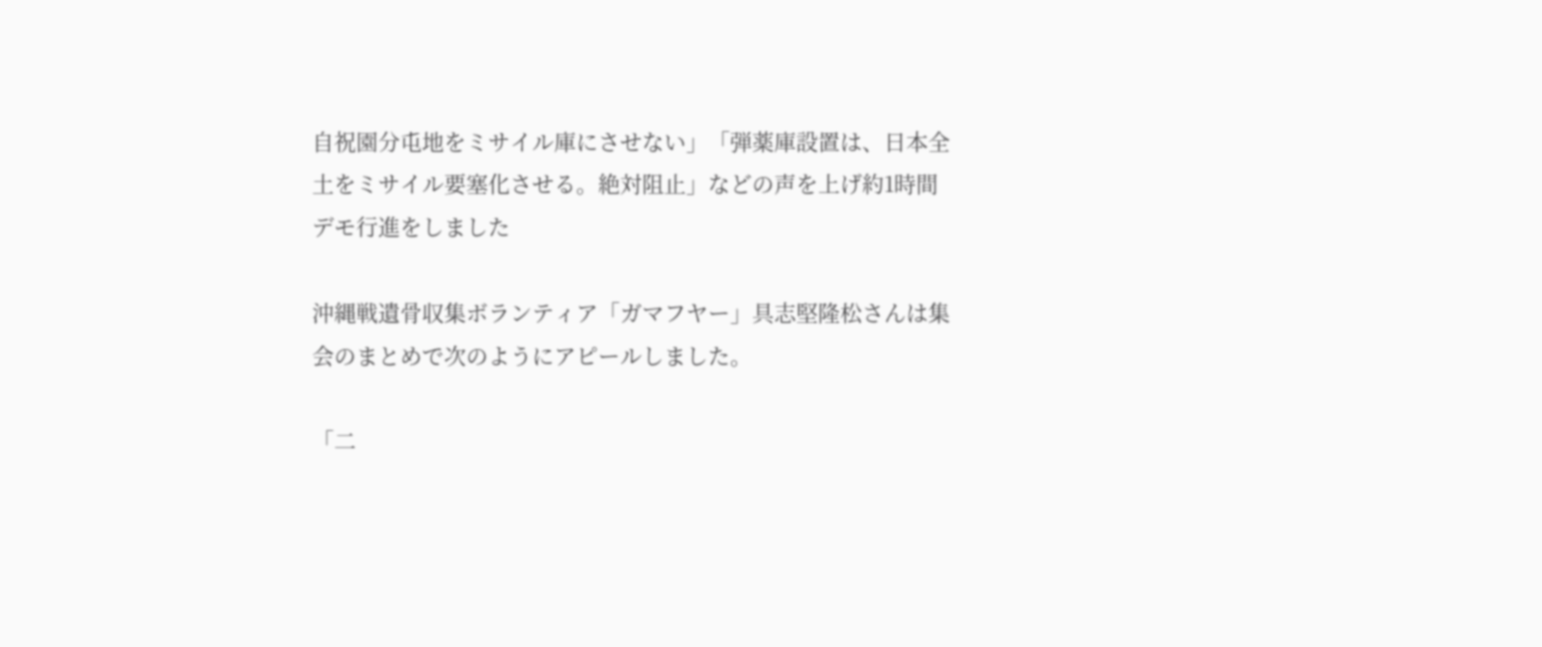自祝園分屯地をミサイル庫にさせない」「弾薬庫設置は、日本全土をミサイル要塞化させる。絶対阻止」などの声を上げ約1時間デモ行進をしました

沖縄戦遺骨収集ボランティア「ガマフヤー」具志堅隆松さんは集会のまとめで次のようにアピールしました。

「二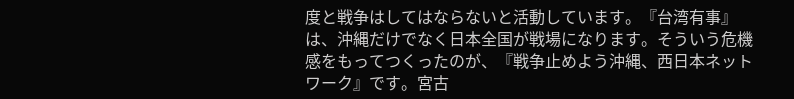度と戦争はしてはならないと活動しています。『台湾有事』は、沖縄だけでなく日本全国が戦場になります。そういう危機感をもってつくったのが、『戦争止めよう沖縄、西日本ネットワーク』です。宮古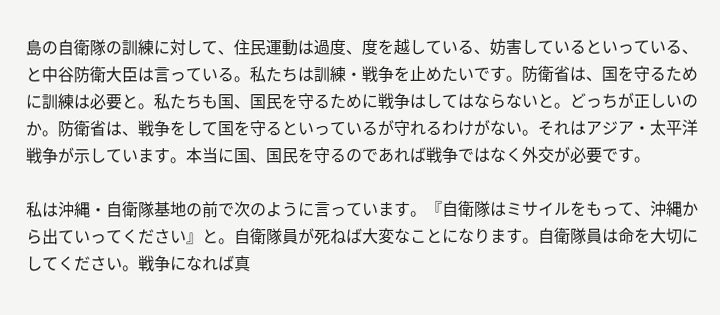島の自衛隊の訓練に対して、住民運動は過度、度を越している、妨害しているといっている、と中谷防衛大臣は言っている。私たちは訓練・戦争を止めたいです。防衛省は、国を守るために訓練は必要と。私たちも国、国民を守るために戦争はしてはならないと。どっちが正しいのか。防衛省は、戦争をして国を守るといっているが守れるわけがない。それはアジア・太平洋戦争が示しています。本当に国、国民を守るのであれば戦争ではなく外交が必要です。

私は沖縄・自衛隊基地の前で次のように言っています。『自衛隊はミサイルをもって、沖縄から出ていってください』と。自衛隊員が死ねば大変なことになります。自衛隊員は命を大切にしてください。戦争になれば真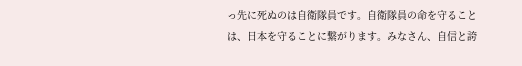っ先に死ぬのは自衛隊員です。自衛隊員の命を守ることは、日本を守ることに繋がります。みなさん、自信と誇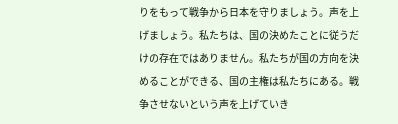りをもって戦争から日本を守りましょう。声を上げましょう。私たちは、国の決めたことに従うだけの存在ではありません。私たちが国の方向を決めることができる、国の主権は私たちにある。戦争させないという声を上げていき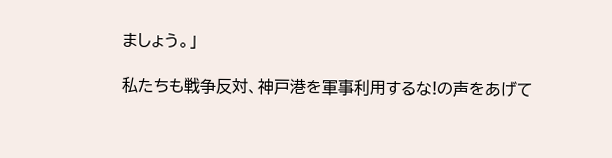ましょう。」

私たちも戦争反対、神戸港を軍事利用するな!の声をあげて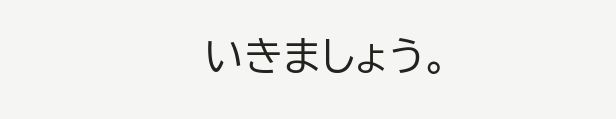いきましょう。